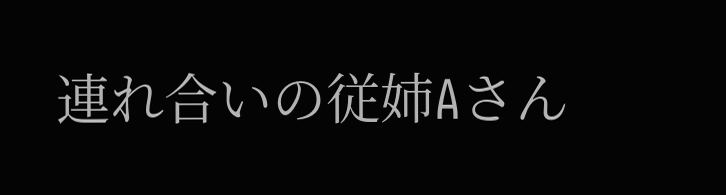連れ合いの従姉Aさん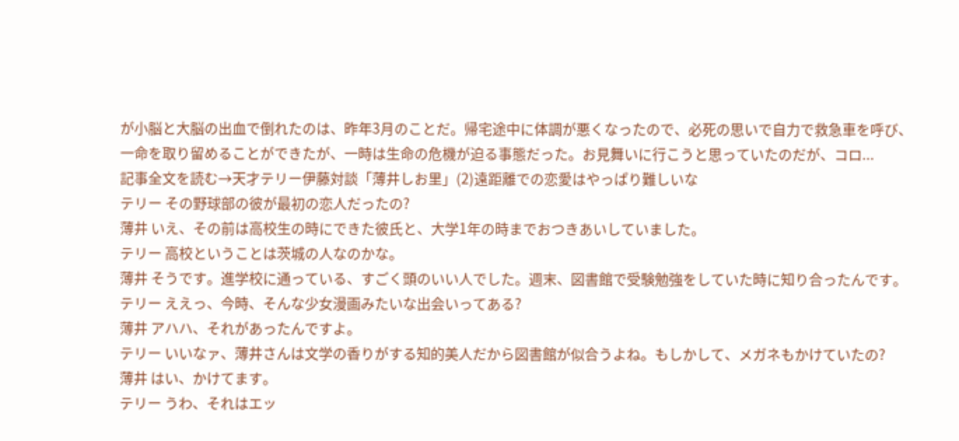が小脳と大脳の出血で倒れたのは、昨年3月のことだ。帰宅途中に体調が悪くなったので、必死の思いで自力で救急車を呼び、一命を取り留めることができたが、一時は生命の危機が迫る事態だった。お見舞いに行こうと思っていたのだが、コロ...
記事全文を読む→天才テリー伊藤対談「薄井しお里」(2)遠距離での恋愛はやっぱり難しいな
テリー その野球部の彼が最初の恋人だったの?
薄井 いえ、その前は高校生の時にできた彼氏と、大学1年の時までおつきあいしていました。
テリー 高校ということは茨城の人なのかな。
薄井 そうです。進学校に通っている、すごく頭のいい人でした。週末、図書館で受験勉強をしていた時に知り合ったんです。
テリー ええっ、今時、そんな少女漫画みたいな出会いってある?
薄井 アハハ、それがあったんですよ。
テリー いいなァ、薄井さんは文学の香りがする知的美人だから図書館が似合うよね。もしかして、メガネもかけていたの?
薄井 はい、かけてます。
テリー うわ、それはエッ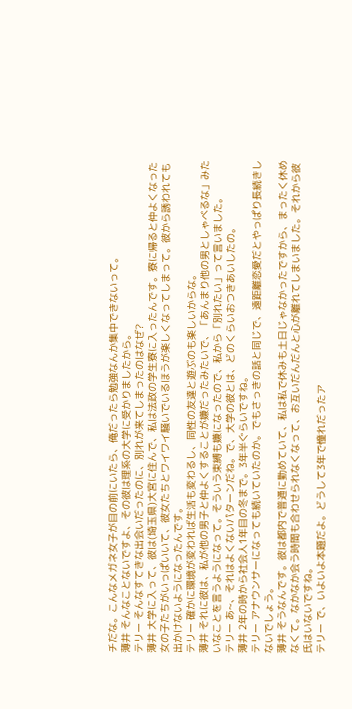チだな。こんなメガネ女子が目の前にいたら、俺だったら勉強なんか集中できないって。
薄井 そんなことないですよ、その彼は理系の大学に受かりましたから。
テリー そんなすてきな出会いだったのに、別れが来てしまったのはなぜ?
薄井 大学に入って、彼は(埼玉県)大宮に住んで、私は法政の学生寮に入ったんです。寮に帰ると仲よくなった女の子たちがいっぱいいて、彼女たちとワイワイ騒いでいるほうが楽しくなってしまって。彼から誘われても出かけないようになったんです。
テリー 確かに環境が変われば生活も変わるし、同性の友達と遊ぶのも楽しいからな。
薄井 それに彼は、私が他の男子と仲よくすることが嫌だったみたいで、「あんまり他の男としゃべるな」みたいなことを言うようになって。そういう束縛も嫌になったので、私から「別れたい」って言いました。
テリー あ~、それはよくないパターンだね。で、大学の彼とは、どのくらいおつきあいしたの。
薄井 2年の時から社会人1年目の冬まで。3年半ぐらいですね。
テリー アナウンサーになっても続いていたのか。でもさっきの話と同じで、遠距離恋愛だとやっぱり長続きしないでしょう。
薄井 そうなんです。彼は都内で普通に勤めていて、私は私で休みも土日じゃなかったですから、まったく休めなくて。なかなか会う時間も合わせられなくなって、お互いだんだんと心が離れてしまいました。それから彼氏はいないですね。
テリー で、いよいよ本題だよ。どうして3年で憧れだったア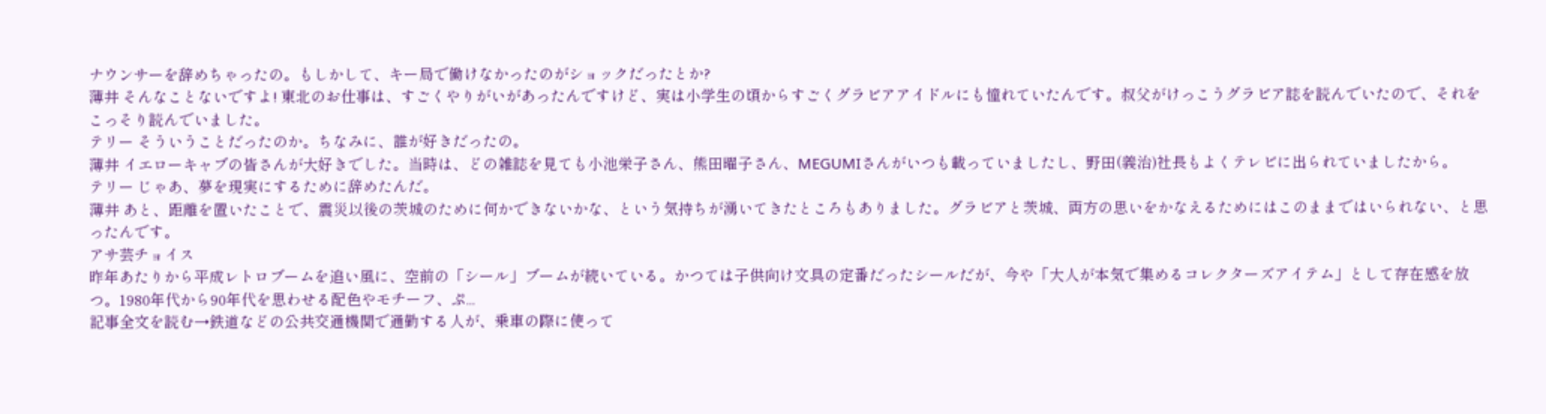ナウンサーを辞めちゃったの。もしかして、キー局で働けなかったのがショックだったとか?
薄井 そんなことないですよ! 東北のお仕事は、すごくやりがいがあったんですけど、実は小学生の頃からすごくグラビアアイドルにも憧れていたんです。叔父がけっこうグラビア誌を読んでいたので、それをこっそり読んでいました。
テリー そういうことだったのか。ちなみに、誰が好きだったの。
薄井 イエローキャブの皆さんが大好きでした。当時は、どの雑誌を見ても小池栄子さん、熊田曜子さん、MEGUMIさんがいつも載っていましたし、野田(義治)社長もよくテレビに出られていましたから。
テリー じゃあ、夢を現実にするために辞めたんだ。
薄井 あと、距離を置いたことで、震災以後の茨城のために何かできないかな、という気持ちが湧いてきたところもありました。グラビアと茨城、両方の思いをかなえるためにはこのままではいられない、と思ったんです。
アサ芸チョイス
昨年あたりから平成レトロブームを追い風に、空前の「シール」ブームが続いている。かつては子供向け文具の定番だったシールだが、今や「大人が本気で集めるコレクターズアイテム」として存在感を放つ。1980年代から90年代を思わせる配色やモチーフ、ぷ...
記事全文を読む→鉄道などの公共交通機関で通勤する人が、乗車の際に使って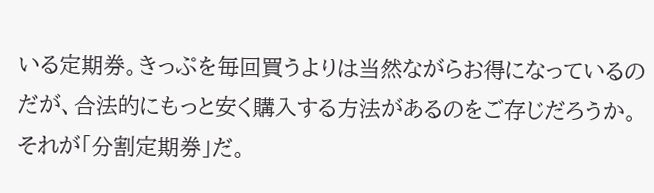いる定期券。きっぷを毎回買うよりは当然ながらお得になっているのだが、合法的にもっと安く購入する方法があるのをご存じだろうか。それが「分割定期券」だ。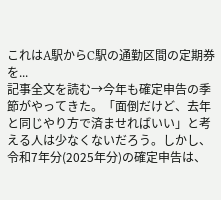これはA駅からC駅の通勤区間の定期券を...
記事全文を読む→今年も確定申告の季節がやってきた。「面倒だけど、去年と同じやり方で済ませればいい」と考える人は少なくないだろう。しかし、令和7年分(2025年分)の確定申告は、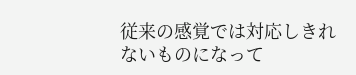従来の感覚では対応しきれないものになって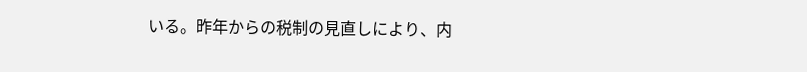いる。昨年からの税制の見直しにより、内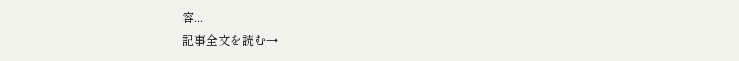容...
記事全文を読む→